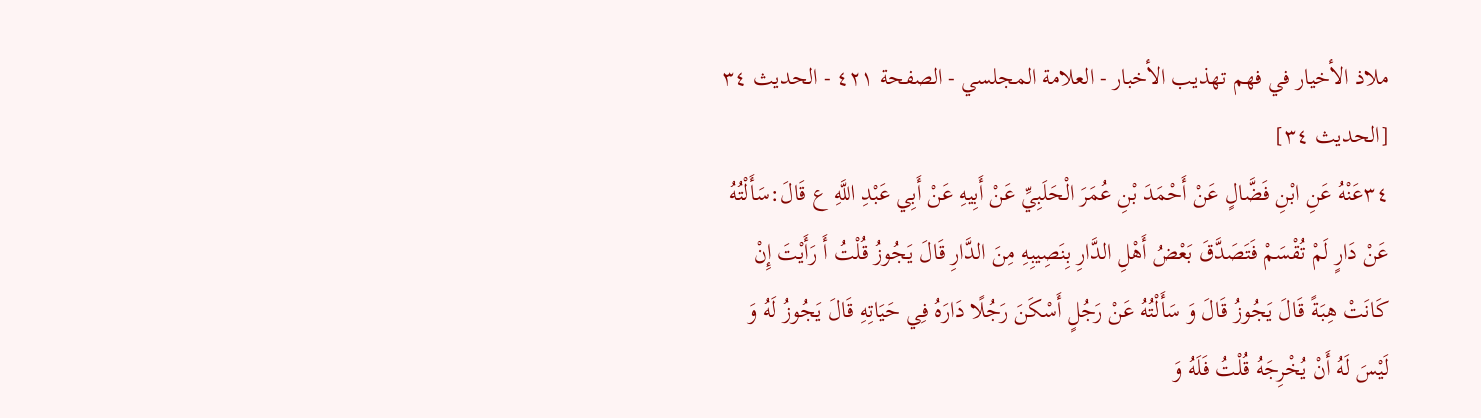ملاذ الأخيار في فهم تهذيب الأخبار - العلامة المجلسي - الصفحة ٤٢١ - الحديث ٣٤
[الحديث ٣٤]
٣٤عَنْهُ عَنِ ابْنِ فَضَّالٍ عَنْ أَحْمَدَ بْنِ عُمَرَ الْحَلَبِيِّ عَنْ أَبِيهِ عَنْ أَبِي عَبْدِ اللَّهِ ع قَالَ:سَأَلْتُهُ عَنْ دَارٍ لَمْ تُقْسَمْ فَتَصَدَّقَ بَعْضُ أَهْلِ الدَّارِ بِنَصِيبِهِ مِنَ الدَّارِ قَالَ يَجُوزُ قُلْتُ أَ رَأَيْتَ إِنْ كَانَتْ هِبَةً قَالَ يَجُوزُ قَالَ وَ سَأَلْتُهُ عَنْ رَجُلٍ أَسْكَنَ رَجُلًا دَارَهُ فِي حَيَاتِهِ قَالَ يَجُوزُ لَهُ وَ لَيْسَ لَهُ أَنْ يُخْرِجَهُ قُلْتُ فَلَهُ وَ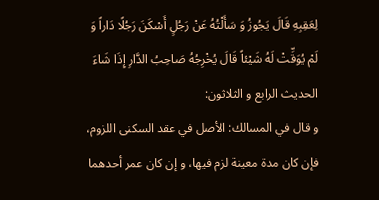لِعَقِبِهِ قَالَ يَجُوزُ وَ سَأَلْتُهُ عَنْ رَجُلٍ أَسْكَنَ رَجُلًا دَاراً وَ لَمْ يُوَقِّتْ لَهُ شَيْئاً قَالَ يُخْرِجُهُ صَاحِبُ الدَّارِ إِذَا شَاءَ
الحديث الرابع و الثلاثون:
و قال في المسالك: الأصل في عقد السكنى اللزوم، فإن كان مدة معينة لزم فيها، و إن كان عمر أحدهما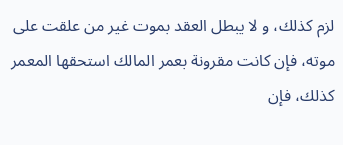لزم كذلك، و لا يبطل العقد بموت غير من علقت على موته، فإن كانت مقرونة بعمر المالك استحقها المعمر كذلك، فإن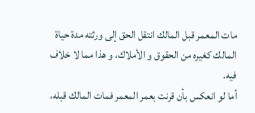مات المعمر قبل المالك انتقل الحق إلى ورثته مدة حياة المالك كغيره من الحقوق و الأملاك، و هذا مما لا خلاف فيه.
أما لو انعكس بأن قرنت بعمر المعمر فمات المالك قبله،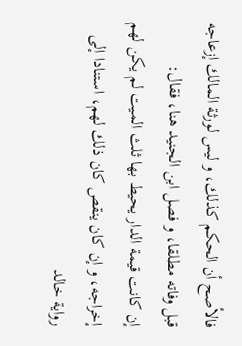فالأصح أن الحكم كذلك، و ليس لورثة المالك إزعاجه قبل وفاته مطلقا، و فصل ابن الجنيد هنا، فقال:
إن كانت قيمة الدار يحيط بها ثلث الميت لم يكن لهم إخراجه، و إن كان ينقص كان ذلك لهم، استنادا إلى رواية خالد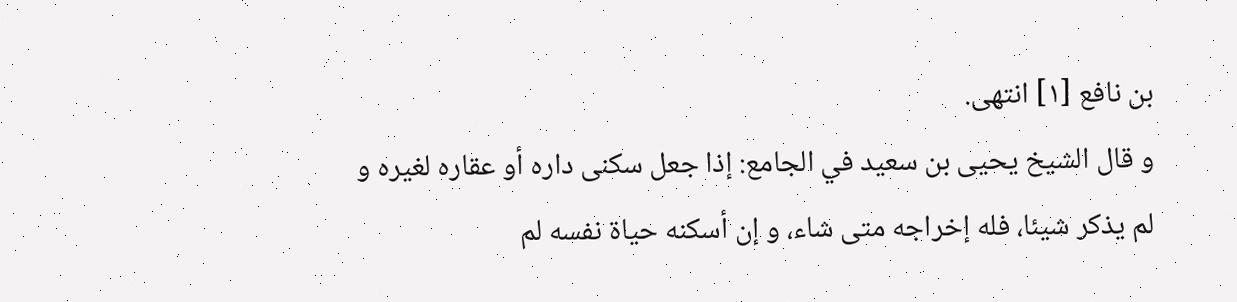بن نافع [١] انتهى.
و قال الشيخ يحيى بن سعيد في الجامع: إذا جعل سكنى داره أو عقاره لغيره و لم يذكر شيئا، فله إخراجه متى شاء، و إن أسكنه حياة نفسه لم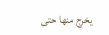يخرج منها حتى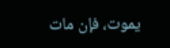يموت، فإن مات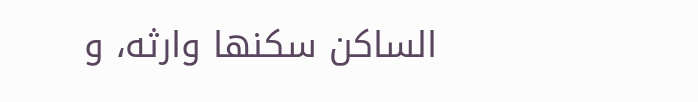الساكن سكنها وارثه، و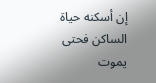إن أسكنه حياة الساكن فحتى يموت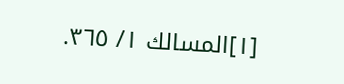[١]المسالك ١/ ٣٦٥.